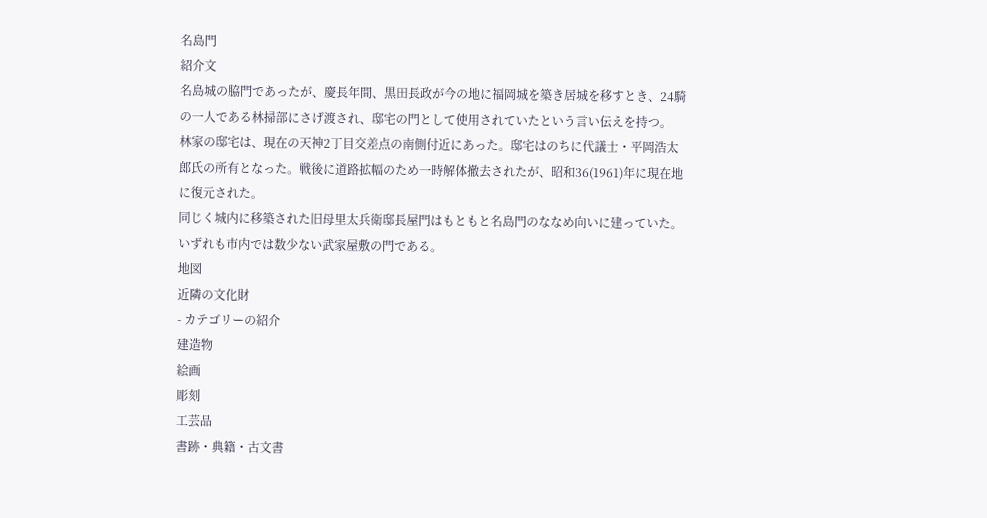名島門
紹介文
名島城の脇門であったが、慶長年間、黒田長政が今の地に福岡城を築き居城を移すとき、24騎の一人である林掃部にさげ渡され、邸宅の門として使用されていたという言い伝えを持つ。
林家の邸宅は、現在の天神2丁目交差点の南側付近にあった。邸宅はのちに代議士・平岡浩太郎氏の所有となった。戦後に道路拡幅のため一時解体撤去されたが、昭和36(1961)年に現在地に復元された。
同じく城内に移築された旧母里太兵衛邸長屋門はもともと名島門のななめ向いに建っていた。いずれも市内では数少ない武家屋敷の門である。
地図
近隣の文化財
- カテゴリーの紹介
建造物
絵画
彫刻
工芸品
書跡・典籍・古文書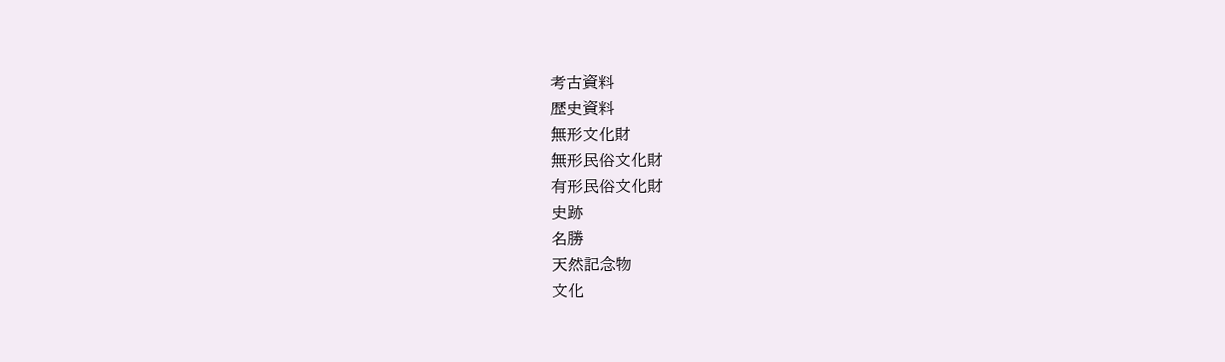考古資料
歴史資料
無形文化財
無形民俗文化財
有形民俗文化財
史跡
名勝
天然記念物
文化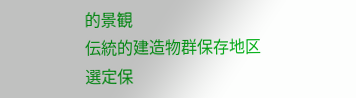的景観
伝統的建造物群保存地区
選定保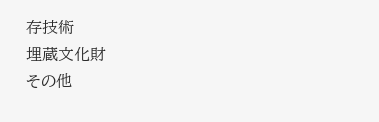存技術
埋蔵文化財
その他